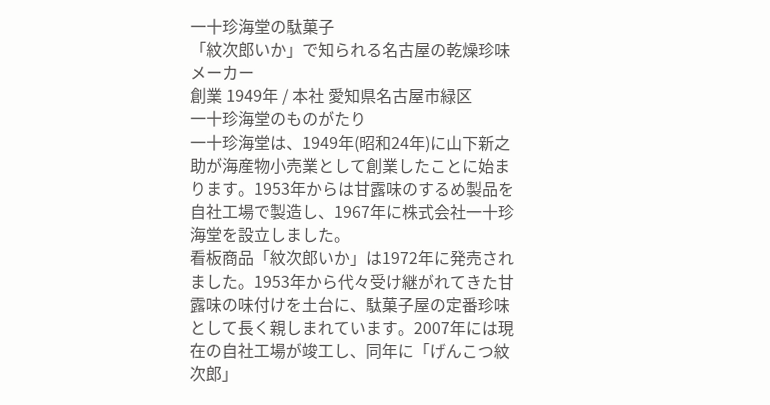一十珍海堂の駄菓子
「紋次郎いか」で知られる名古屋の乾燥珍味メーカー
創業 1949年 / 本社 愛知県名古屋市緑区
一十珍海堂のものがたり
一十珍海堂は、1949年(昭和24年)に山下新之助が海産物小売業として創業したことに始まります。1953年からは甘露味のするめ製品を自社工場で製造し、1967年に株式会社一十珍海堂を設立しました。
看板商品「紋次郎いか」は1972年に発売されました。1953年から代々受け継がれてきた甘露味の味付けを土台に、駄菓子屋の定番珍味として長く親しまれています。2007年には現在の自社工場が竣工し、同年に「げんこつ紋次郎」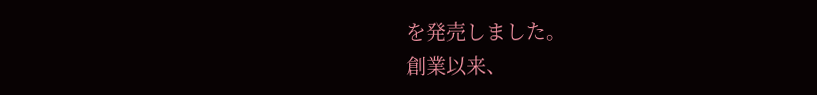を発売しました。
創業以来、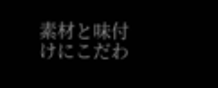素材と味付けにこだわ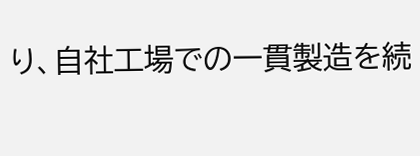り、自社工場での一貫製造を続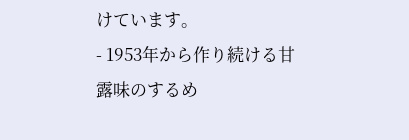けています。
- 1953年から作り続ける甘露味のするめ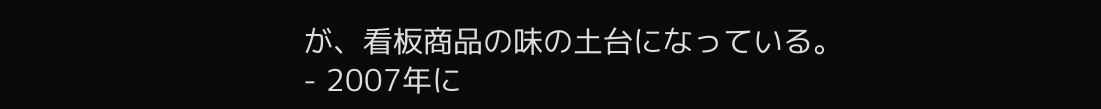が、看板商品の味の土台になっている。
- 2007年に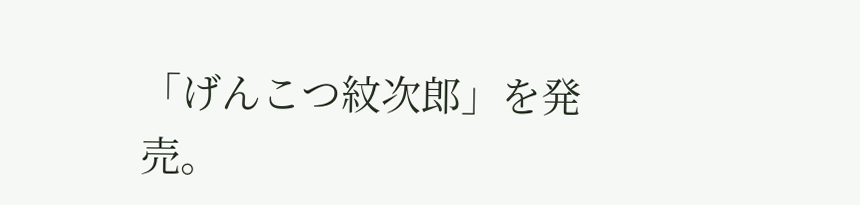「げんこつ紋次郎」を発売。